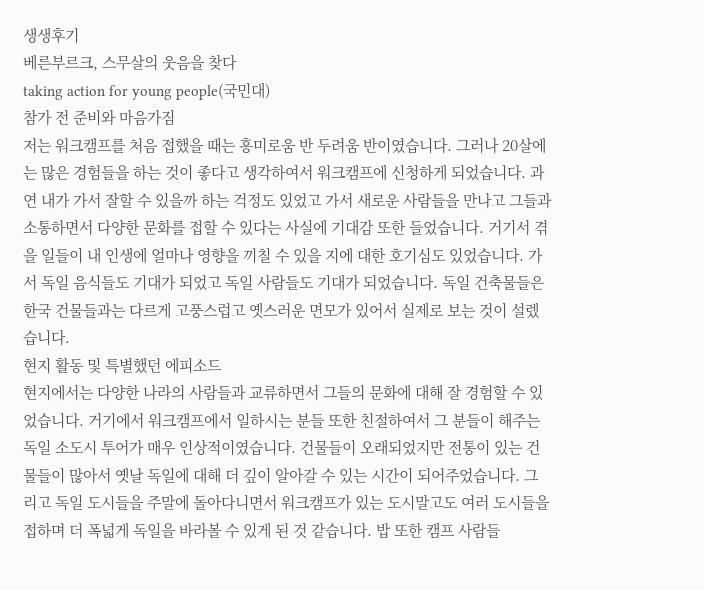생생후기
베른부르크, 스무살의 웃음을 찾다
taking action for young people(국민대)
참가 전 준비와 마음가짐
저는 워크캠프를 처음 접했을 때는 흥미로움 반 두려움 반이였습니다. 그러나 20살에는 많은 경험들을 하는 것이 좋다고 생각하여서 워크캠프에 신청하게 되었습니다. 과연 내가 가서 잘할 수 있을까 하는 걱정도 있었고 가서 새로운 사람들을 만나고 그들과 소통하면서 다양한 문화를 접할 수 있다는 사실에 기대감 또한 들었습니다. 거기서 겪을 일들이 내 인생에 얼마나 영향을 끼칠 수 있을 지에 대한 호기심도 있었습니다. 가서 독일 음식들도 기대가 되었고 독일 사람들도 기대가 되었습니다. 독일 건축물들은 한국 건물들과는 다르게 고풍스럽고 옛스러운 면모가 있어서 실제로 보는 것이 설렜습니다.
현지 활동 및 특별했던 에피소드
현지에서는 다양한 나라의 사람들과 교류하면서 그들의 문화에 대해 잘 경험할 수 있었습니다. 거기에서 워크캠프에서 일하시는 분들 또한 친절하여서 그 분들이 해주는 독일 소도시 투어가 매우 인상적이였습니다. 건물들이 오래되었지만 전통이 있는 건물들이 많아서 옛날 독일에 대해 더 깊이 알아갈 수 있는 시간이 되어주었습니다. 그리고 독일 도시들을 주말에 돌아다니면서 워크캠프가 있는 도시말고도 여러 도시들을 접하며 더 폭넓게 독일을 바라볼 수 있게 된 것 같습니다. 밥 또한 캠프 사람들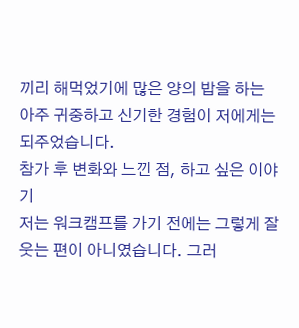끼리 해먹었기에 많은 양의 밥을 하는 아주 귀중하고 신기한 경험이 저에게는 되주었습니다.
참가 후 변화와 느낀 점, 하고 싶은 이야기
저는 워크캠프를 가기 전에는 그렇게 잘 웃는 편이 아니였습니다. 그러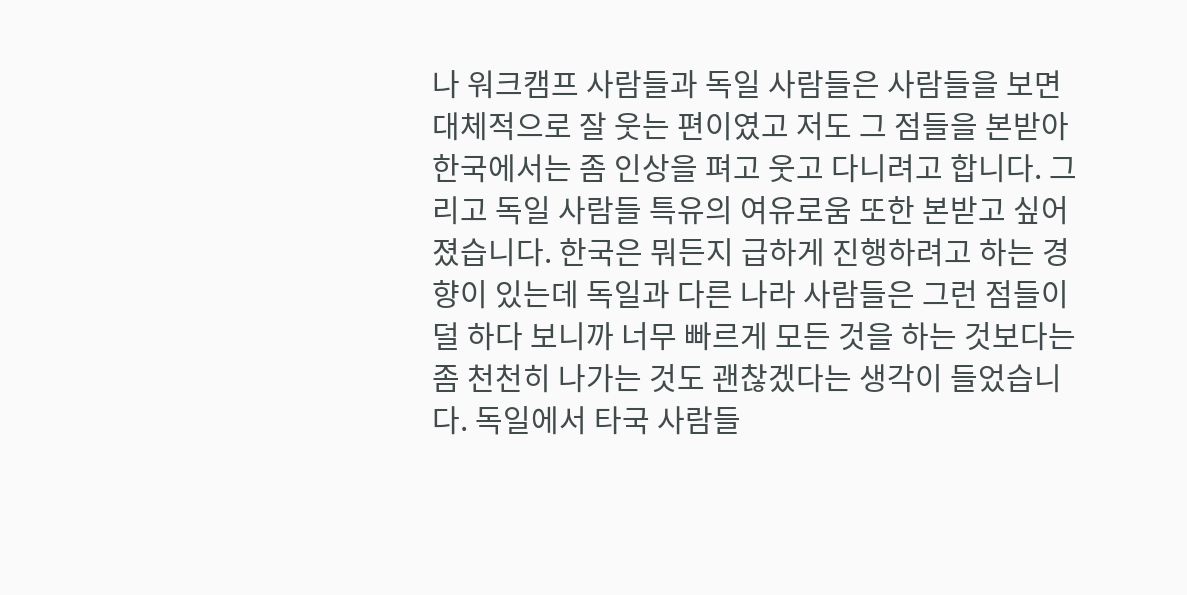나 워크캠프 사람들과 독일 사람들은 사람들을 보면 대체적으로 잘 웃는 편이였고 저도 그 점들을 본받아 한국에서는 좀 인상을 펴고 웃고 다니려고 합니다. 그리고 독일 사람들 특유의 여유로움 또한 본받고 싶어졌습니다. 한국은 뭐든지 급하게 진행하려고 하는 경향이 있는데 독일과 다른 나라 사람들은 그런 점들이 덜 하다 보니까 너무 빠르게 모든 것을 하는 것보다는 좀 천천히 나가는 것도 괜찮겠다는 생각이 들었습니다. 독일에서 타국 사람들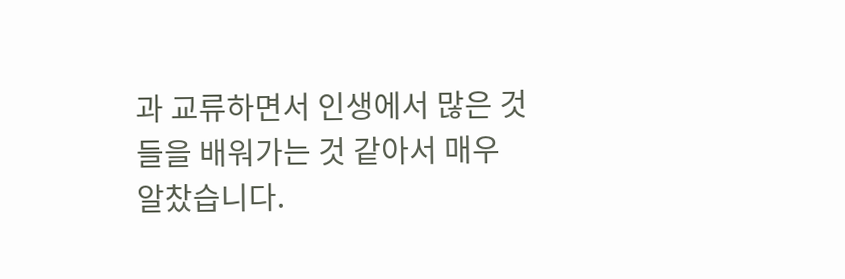과 교류하면서 인생에서 많은 것들을 배워가는 것 같아서 매우 알찼습니다.